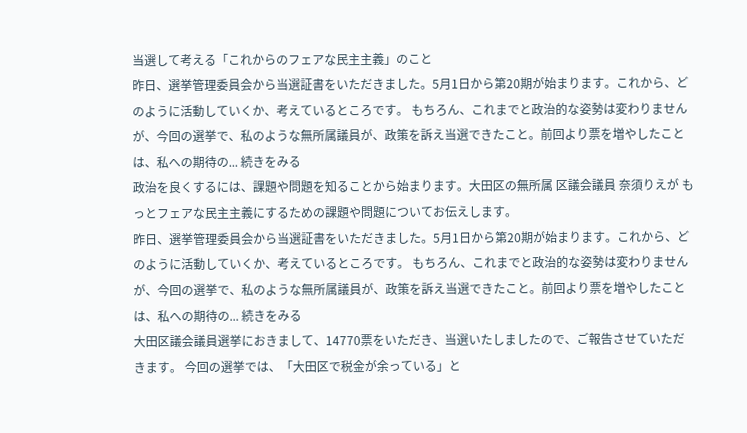当選して考える「これからのフェアな民主主義」のこと
昨日、選挙管理委員会から当選証書をいただきました。5月1日から第20期が始まります。これから、どのように活動していくか、考えているところです。 もちろん、これまでと政治的な姿勢は変わりませんが、今回の選挙で、私のような無所属議員が、政策を訴え当選できたこと。前回より票を増やしたことは、私への期待の... 続きをみる
政治を良くするには、課題や問題を知ることから始まります。大田区の無所属 区議会議員 奈須りえが もっとフェアな民主主義にするための課題や問題についてお伝えします。
昨日、選挙管理委員会から当選証書をいただきました。5月1日から第20期が始まります。これから、どのように活動していくか、考えているところです。 もちろん、これまでと政治的な姿勢は変わりませんが、今回の選挙で、私のような無所属議員が、政策を訴え当選できたこと。前回より票を増やしたことは、私への期待の... 続きをみる
大田区議会議員選挙におきまして、14770票をいただき、当選いたしましたので、ご報告させていただきます。 今回の選挙では、「大田区で税金が余っている」と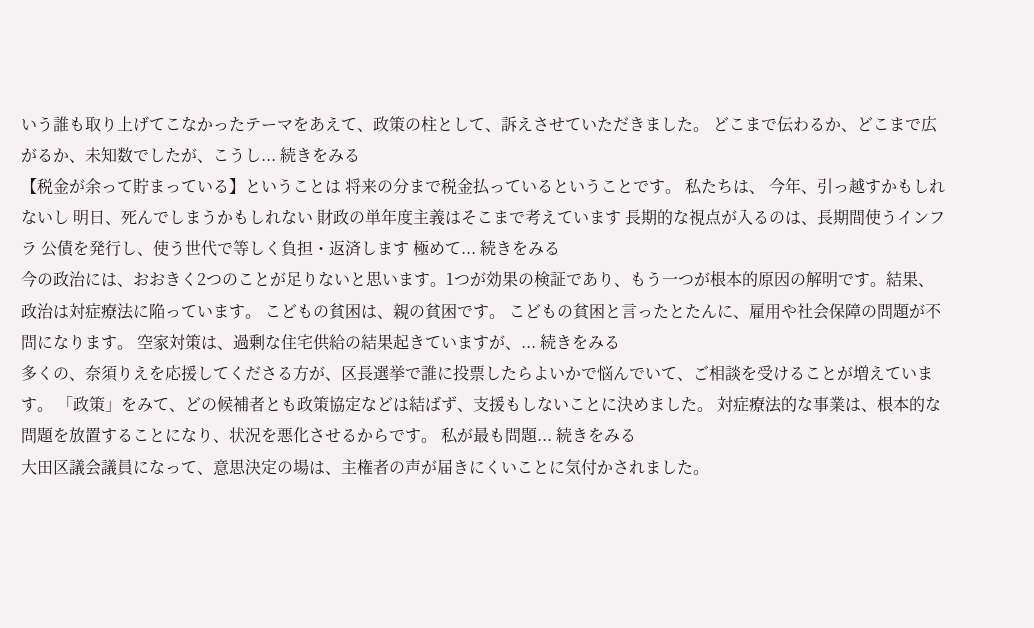いう誰も取り上げてこなかったテーマをあえて、政策の柱として、訴えさせていただきました。 どこまで伝わるか、どこまで広がるか、未知数でしたが、こうし... 続きをみる
【税金が余って貯まっている】ということは 将来の分まで税金払っているということです。 私たちは、 今年、引っ越すかもしれないし 明日、死んでしまうかもしれない 財政の単年度主義はそこまで考えています 長期的な視点が入るのは、長期間使うインフラ 公債を発行し、使う世代で等しく負担・返済します 極めて... 続きをみる
今の政治には、おおきく2つのことが足りないと思います。1つが効果の検証であり、もう一つが根本的原因の解明です。結果、政治は対症療法に陥っています。 こどもの貧困は、親の貧困です。 こどもの貧困と言ったとたんに、雇用や社会保障の問題が不問になります。 空家対策は、過剰な住宅供給の結果起きていますが、... 続きをみる
多くの、奈須りえを応援してくださる方が、区長選挙で誰に投票したらよいかで悩んでいて、ご相談を受けることが増えています。 「政策」をみて、どの候補者とも政策協定などは結ばず、支援もしないことに決めました。 対症療法的な事業は、根本的な問題を放置することになり、状況を悪化させるからです。 私が最も問題... 続きをみる
大田区議会議員になって、意思決定の場は、主権者の声が届きにくいことに気付かされました。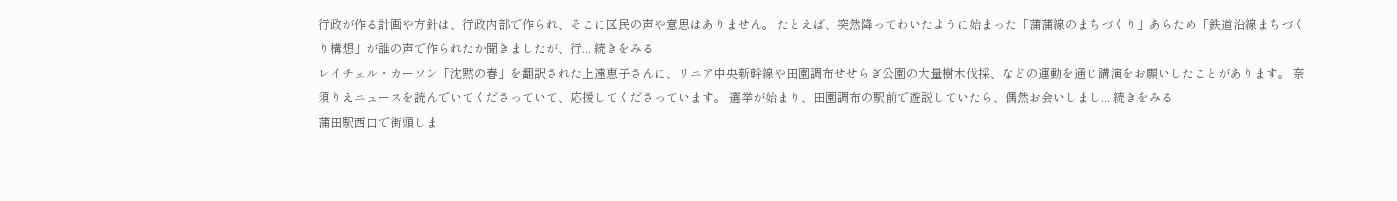行政が作る計画や方針は、行政内部で作られ、そこに区民の声や意思はありません。 たとえば、突然降ってわいたように始まった「蒲蒲線のまちづくり」あらため「鉄道沿線まちづくり構想」が誰の声で作られたか聞きましたが、行... 続きをみる
レイチェル・カーソン「沈黙の春」を翻訳された上遠恵子さんに、リニア中央新幹線や田園調布せせらぎ公園の大量樹木伐採、などの運動を通じ講演をお願いしたことがあります。 奈須りえニュースを読んでいてくださっていて、応援してくださっています。 選挙が始まり、田園調布の駅前で遊説していたら、偶然お会いしまし... 続きをみる
蒲田駅西口で街頭しま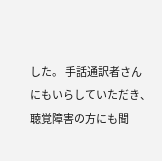した。 手話通訳者さんにもいらしていただき、聴覚障害の方にも聞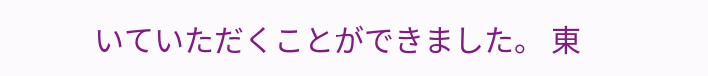いていただくことができました。 東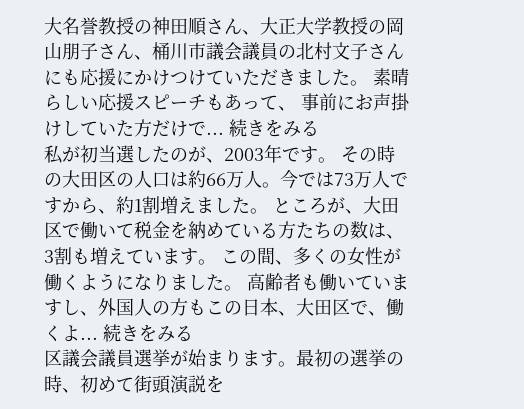大名誉教授の神田順さん、大正大学教授の岡山朋子さん、桶川市議会議員の北村文子さんにも応援にかけつけていただきました。 素晴らしい応援スピーチもあって、 事前にお声掛けしていた方だけで... 続きをみる
私が初当選したのが、2003年です。 その時の大田区の人口は約66万人。今では73万人ですから、約1割増えました。 ところが、大田区で働いて税金を納めている方たちの数は、3割も増えています。 この間、多くの女性が働くようになりました。 高齢者も働いていますし、外国人の方もこの日本、大田区で、働くよ... 続きをみる
区議会議員選挙が始まります。最初の選挙の時、初めて街頭演説を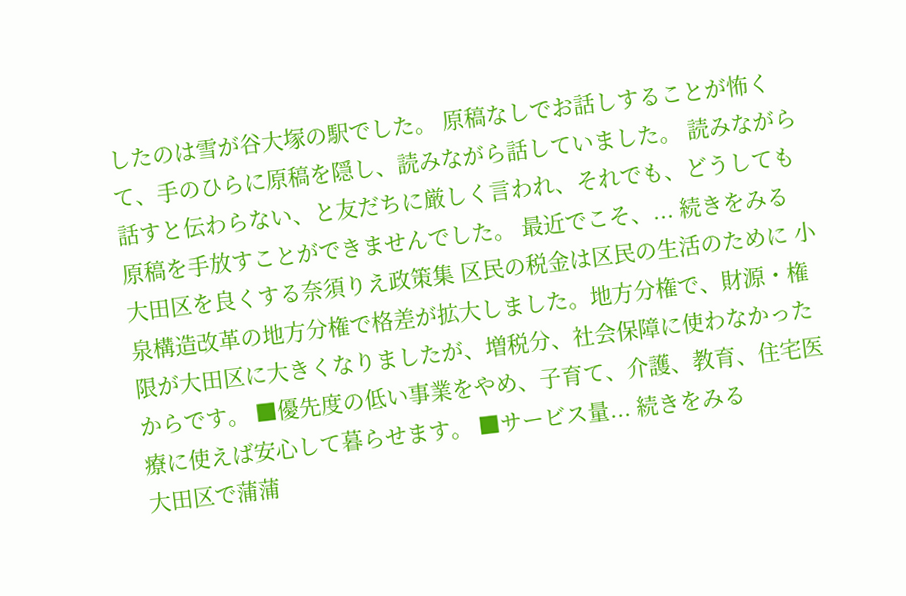したのは雪が谷大塚の駅でした。 原稿なしでお話しすることが怖くて、手のひらに原稿を隠し、読みながら話していました。 読みながら話すと伝わらない、と友だちに厳しく言われ、それでも、どうしても原稿を手放すことができませんでした。 最近でこそ、... 続きをみる
大田区を良くする奈須りえ政策集 区民の税金は区民の生活のために 小泉構造改革の地方分権で格差が拡大しました。地方分権で、財源・権限が大田区に大きくなりましたが、増税分、社会保障に使わなかったからです。 ■優先度の低い事業をやめ、子育て、介護、教育、住宅医療に使えば安心して暮らせます。 ■サービス量... 続きをみる
大田区で蒲蒲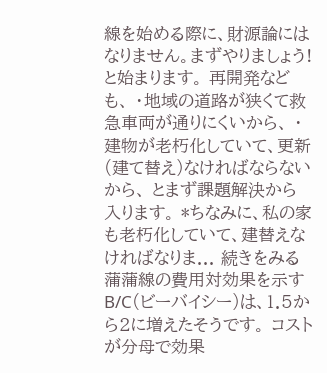線を始める際に、財源論にはなりません。まずやりましょう!と始まります。 再開発なども、 ・地域の道路が狭くて救急車両が通りにくいから、 ・建物が老朽化していて、更新(建て替え)なければならないから、 とまず課題解決から入ります。 *ちなみに、私の家も老朽化していて、建替えなければなりま... 続きをみる
蒲蒲線の費用対効果を示すB/C(ビーバイシー)は、1.5から2に増えたそうです。 コストが分母で効果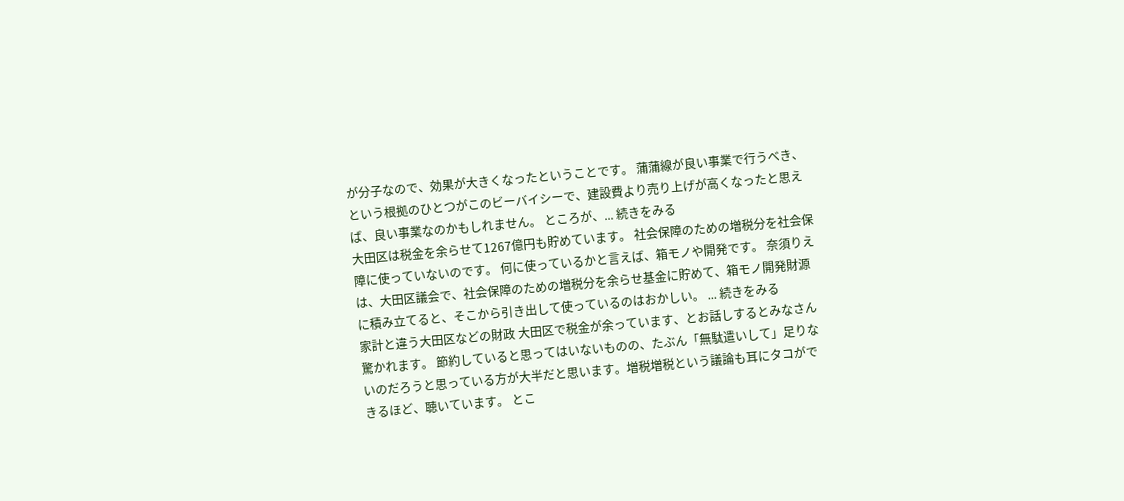が分子なので、効果が大きくなったということです。 蒲蒲線が良い事業で行うべき、という根拠のひとつがこのビーバイシーで、建設費より売り上げが高くなったと思えば、良い事業なのかもしれません。 ところが、... 続きをみる
大田区は税金を余らせて1267億円も貯めています。 社会保障のための増税分を社会保障に使っていないのです。 何に使っているかと言えば、箱モノや開発です。 奈須りえは、大田区議会で、社会保障のための増税分を余らせ基金に貯めて、箱モノ開発財源に積み立てると、そこから引き出して使っているのはおかしい。 ... 続きをみる
家計と違う大田区などの財政 大田区で税金が余っています、とお話しするとみなさん驚かれます。 節約していると思ってはいないものの、たぶん「無駄遣いして」足りないのだろうと思っている方が大半だと思います。増税増税という議論も耳にタコができるほど、聴いています。 とこ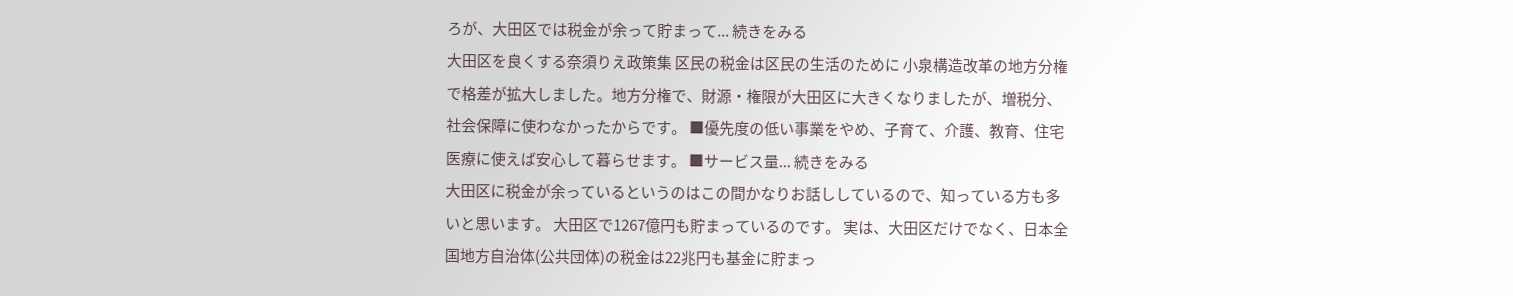ろが、大田区では税金が余って貯まって... 続きをみる
大田区を良くする奈須りえ政策集 区民の税金は区民の生活のために 小泉構造改革の地方分権で格差が拡大しました。地方分権で、財源・権限が大田区に大きくなりましたが、増税分、社会保障に使わなかったからです。 ■優先度の低い事業をやめ、子育て、介護、教育、住宅医療に使えば安心して暮らせます。 ■サービス量... 続きをみる
大田区に税金が余っているというのはこの間かなりお話ししているので、知っている方も多いと思います。 大田区で1267億円も貯まっているのです。 実は、大田区だけでなく、日本全国地方自治体(公共団体)の税金は22兆円も基金に貯まっ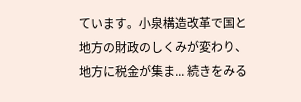ています。小泉構造改革で国と地方の財政のしくみが変わり、地方に税金が集ま... 続きをみる